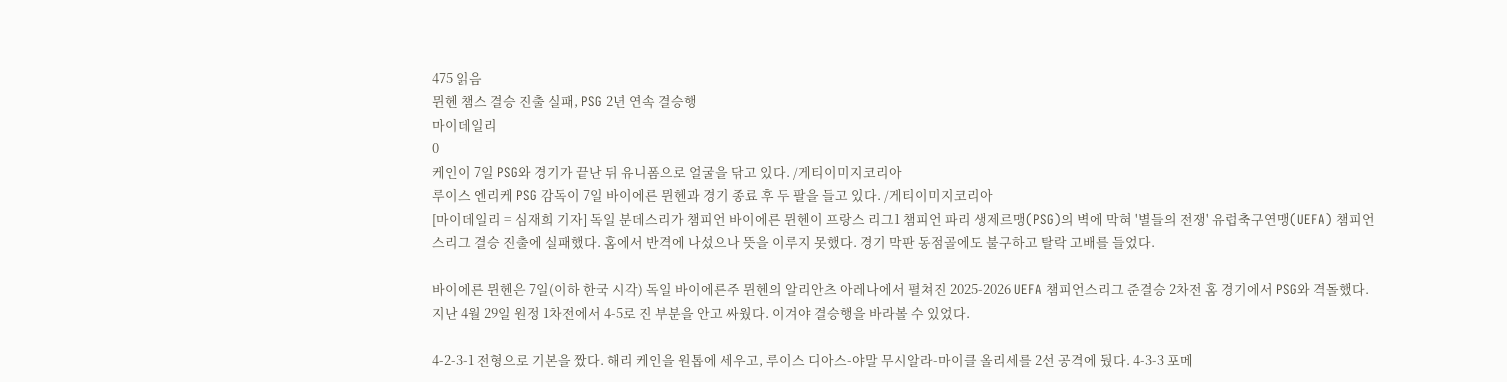475 읽음
뮌헨 챔스 결승 진출 실패, PSG 2년 연속 결승행
마이데일리
0
케인이 7일 PSG와 경기가 끝난 뒤 유니폼으로 얼굴을 닦고 있다. /게티이미지코리아
루이스 엔리케 PSG 감독이 7일 바이에른 뮌헨과 경기 종료 후 두 팔을 들고 있다. /게티이미지코리아
[마이데일리 = 심재희 기자] 독일 분데스리가 챔피언 바이에른 뮌헨이 프랑스 리그1 챔피언 파리 생제르맹(PSG)의 벽에 막혀 '별들의 전쟁' 유럽축구연맹(UEFA) 챔피언스리그 결승 진출에 실패했다. 홈에서 반격에 나섰으나 뜻을 이루지 못했다. 경기 막판 동점골에도 불구하고 탈락 고배를 들었다.

바이에른 뮌헨은 7일(이하 한국 시각) 독일 바이에른주 뮌헨의 알리안츠 아레나에서 펼쳐진 2025-2026 UEFA 챔피언스리그 준결승 2차전 홈 경기에서 PSG와 격돌했다. 지난 4월 29일 원정 1차전에서 4-5로 진 부분을 안고 싸웠다. 이겨야 결승행을 바라볼 수 있었다.

4-2-3-1 전형으로 기본을 짰다. 해리 케인을 원톱에 세우고, 루이스 디아스-야말 무시알라-마이클 올리세를 2선 공격에 뒀다. 4-3-3 포메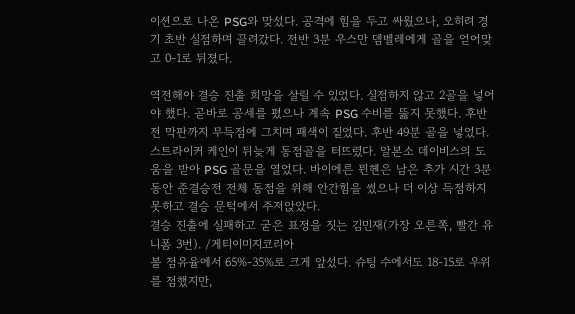이션으로 나온 PSG와 맞섰다. 공격에 힘을 두고 싸웠으나, 오히려 경기 초반 실점하며 끌려갔다. 전반 3분 우스만 뎀벨레에게 골을 얻어맞고 0-1로 뒤졌다.

역전해야 결승 진출 희망을 살릴 수 있었다. 실점하지 않고 2골을 넣어야 했다. 곧바로 공세를 폈으나 계속 PSG 수비를 뚫지 못했다. 후반전 막판까지 무득점에 그치며 패색이 짙었다. 후반 49분 골을 넣었다. 스트라이커 케인이 뒤늦게 동점골을 터뜨렸다. 알본소 데이비스의 도움을 받아 PSG 골문을 열었다. 바이에른 뮌헨은 남은 추가 시간 3분 동안 준결승전 전체 동점을 위해 안간힘을 썼으나 더 이상 득점하지 못하고 결승 문턱에서 주저앉았다.
결승 진출에 실패하고 굳은 표정을 짓는 김민재(가장 오른쪽, 빨간 유니폼 3번). /게티이미지코리아
볼 점유율에서 65%-35%로 크게 앞섰다. 슈팅 수에서도 18-15로 우위를 점했지만,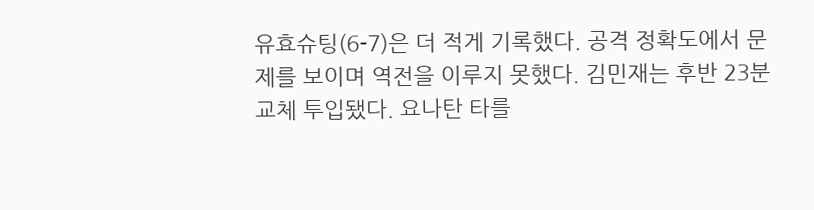유효슈팅(6-7)은 더 적게 기록했다. 공격 정확도에서 문제를 보이며 역전을 이루지 못했다. 김민재는 후반 23분 교체 투입됐다. 요나탄 타를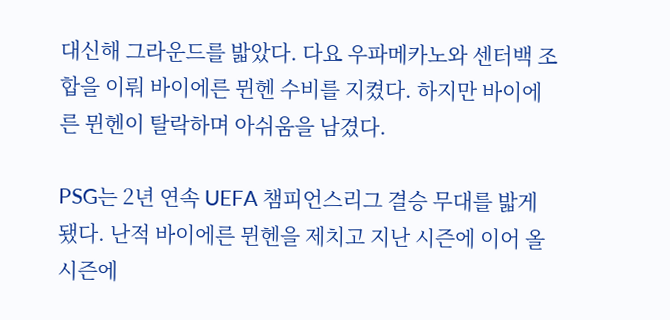대신해 그라운드를 밟았다. 다요 우파메카노와 센터백 조합을 이뤄 바이에른 뮌헨 수비를 지켰다. 하지만 바이에른 뮌헨이 탈락하며 아쉬움을 남겼다.

PSG는 2년 연속 UEFA 챔피언스리그 결승 무대를 밟게 됐다. 난적 바이에른 뮌헨을 제치고 지난 시즌에 이어 올 시즌에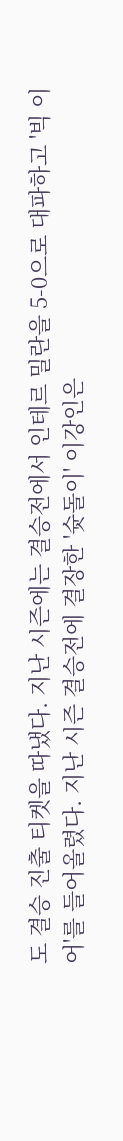도 결승 진출 티켓을 따냈다. 지난 시즌에는 결승전에서 인테르 밀란을 5-0으로 대파하고 '빅 이어'를 들어올렸다. 지난 시즌 결승전에 결장한 '슛돌이' 이강인은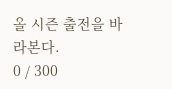올 시즌 출전을 바라본다.
0 / 300